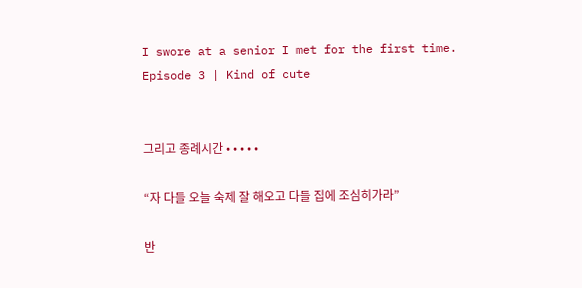I swore at a senior I met for the first time.
Episode 3 | Kind of cute


그리고 종례시간 • • • • •

“자 다들 오늘 숙제 잘 해오고 다들 집에 조심히가라”

반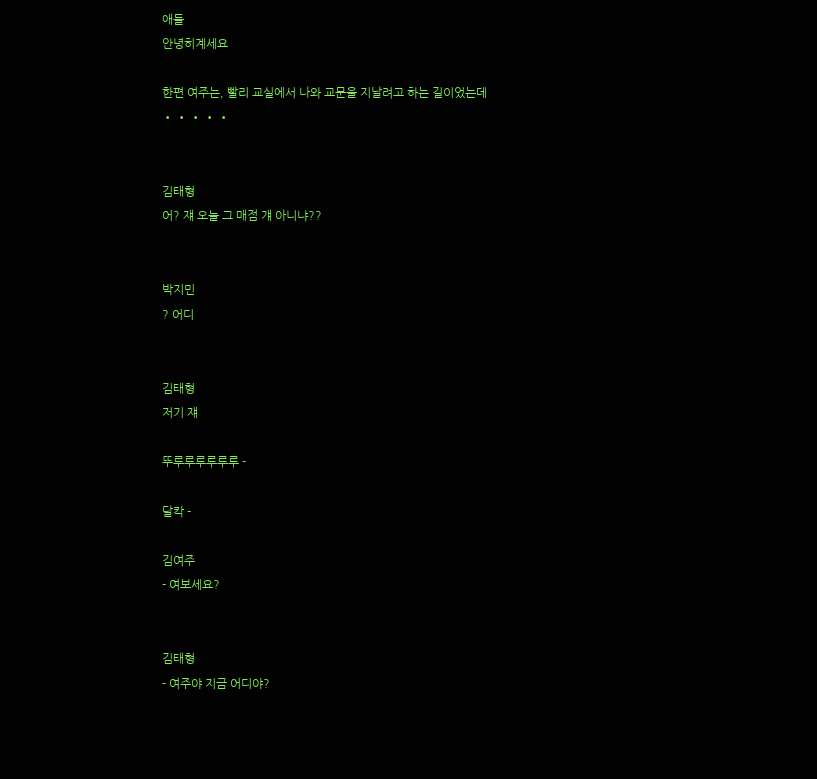애들
안녕히계세요

한편 여주는, 빨리 교실에서 나와 교문을 지날려고 하는 길이었는데 • • • • •


김태형
어? 쟤 오늘 그 매점 걔 아니냐??


박지민
? 어디


김태형
저기 쟤

뚜루루루루루루 -

달칵 -

김여주
- 여보세요?


김태형
- 여주야 지금 어디야?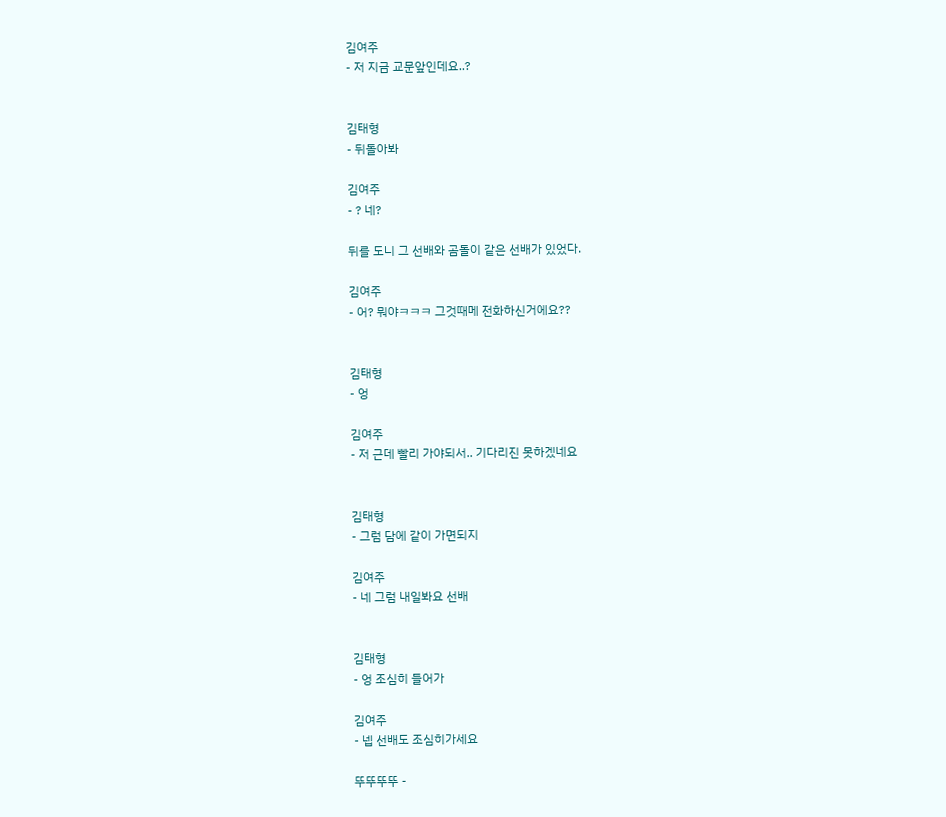김여주
- 저 지금 교문앞인데요..?


김태형
- 뒤돌아봐

김여주
- ? 네?

뒤를 도니 그 선배와 곰돌이 같은 선배가 있었다.

김여주
- 어? 뭐야ㅋㅋㅋ 그것때메 전화하신거에요??


김태형
- 엉

김여주
- 저 근데 빨리 가야되서.. 기다리진 못하겠네요


김태형
- 그럼 담에 같이 가면되지

김여주
- 네 그럼 내일봐요 선배


김태형
- 엉 조심히 들어가

김여주
- 넵 선배도 조심히가세요

뚜뚜뚜뚜 -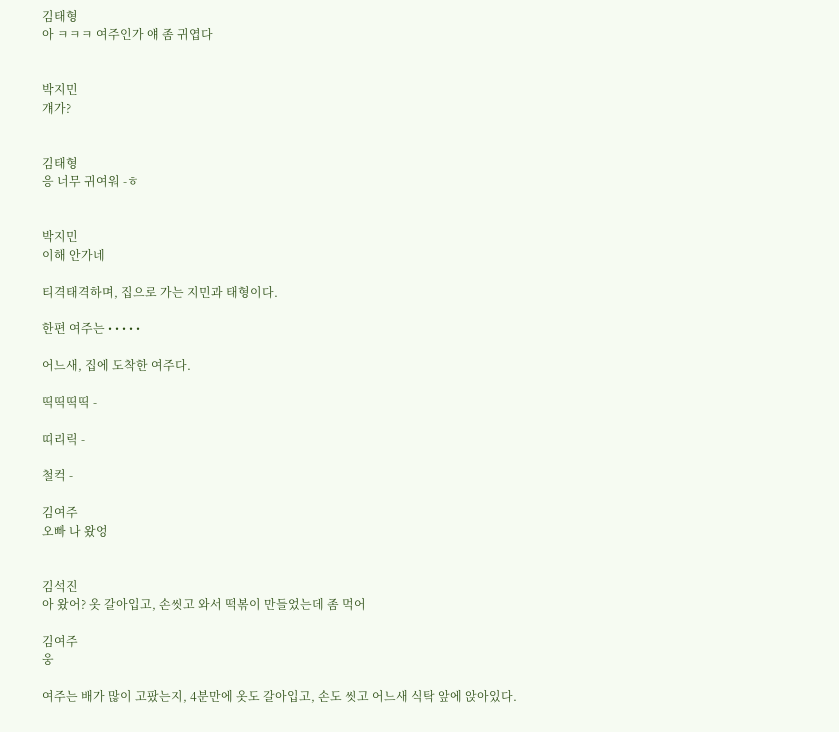김태형
아 ㅋㅋㅋ 여주인가 얘 좀 귀엽다


박지민
걔가?


김태형
응 너무 귀여워 -ㅎ


박지민
이해 안가네

티격태격하며, 집으로 가는 지민과 태형이다.

한편 여주는 • • • • •

어느새, 집에 도착한 여주다.

띡띡띡띡 -

띠리릭 -

철컥 -

김여주
오빠 나 왔엉


김석진
아 왔어? 옷 갈아입고, 손씻고 와서 떡볶이 만들었는데 좀 먹어

김여주
웅

여주는 배가 많이 고팠는지, 4분만에 옷도 갈아입고, 손도 씻고 어느새 식탁 앞에 앉아있다.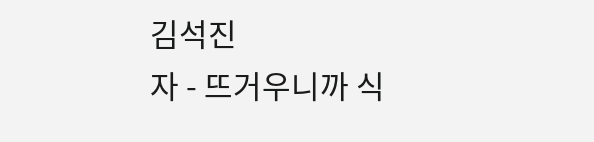김석진
자 - 뜨거우니까 식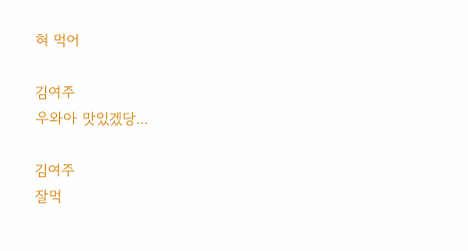혀 먹어

김여주
우와아 맛있겠당...

김여주
잘먹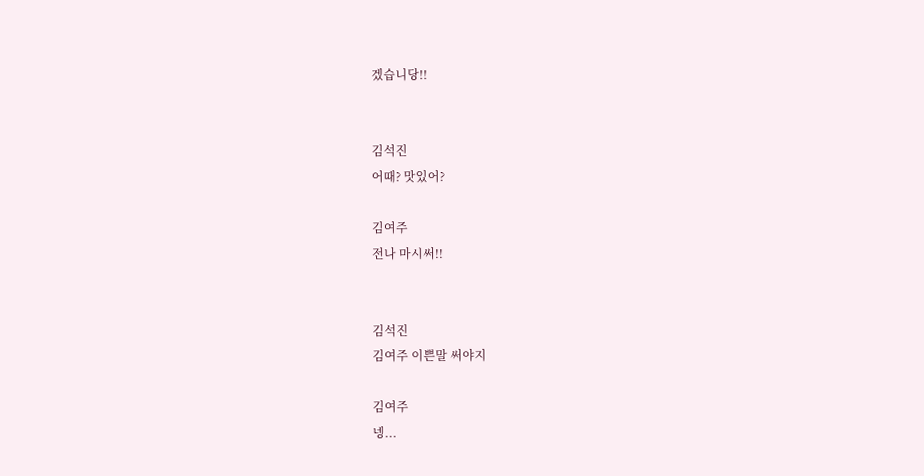겠습니당!!


김석진
어때? 맛있어?

김여주
전나 마시써!!


김석진
김여주 이쁜말 써야지

김여주
넹...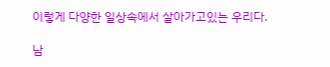이렇게 다양한 일상속에서 살아가고있는 우리다.

남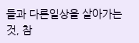들과 다른일상을 살아가는것, 참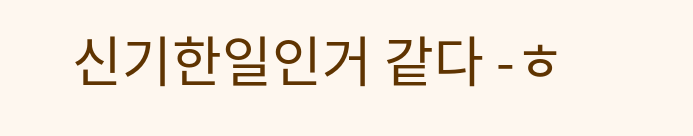신기한일인거 같다 -ㅎ